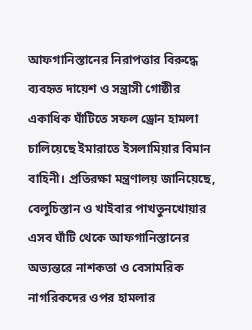আফগানিস্তানের নিরাপত্তার বিরুদ্ধে ব্যবহৃত দায়েশ ও সন্ত্রাসী গোষ্ঠীর একাধিক ঘাঁটিতে সফল ড্রোন হামলা চালিয়েছে ইমারাতে ইসলামিয়ার বিমান বাহিনী। প্রতিরক্ষা মন্ত্রণালয় জানিয়েছে, বেলুচিস্তান ও খাইবার পাখতুনখোয়ার এসব ঘাঁটি থেকে আফগানিস্তানের অভ্যন্তরে নাশকতা ও বেসামরিক নাগরিকদের ওপর হামলার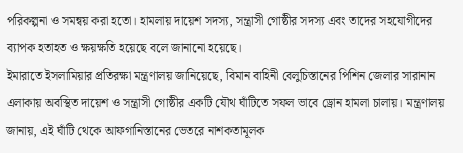পরিকল্পনা ও সমন্বয় করা হতো। হামলায় দায়েশ সদস্য, সন্ত্রাসী গোষ্ঠীর সদস্য এবং তাদের সহযোগীদের ব্যাপক হতাহত ও ক্ষয়ক্ষতি হয়েছে বলে জানানো হয়েছে।
ইমারাতে ইসলামিয়ার প্রতিরক্ষা মন্ত্রণালয় জানিয়েছে, বিমান বাহিনী বেলুচিস্তানের পিশিন জেলার সারানান এলাকায় অবস্থিত দায়েশ ও সন্ত্রাসী গোষ্ঠীর একটি যৌথ ঘাঁটিতে সফল ভাবে ড্রোন হামলা চালায়। মন্ত্রণালয় জানায়, এই ঘাঁটি থেকে আফগানিস্তানের ভেতরে নাশকতামূলক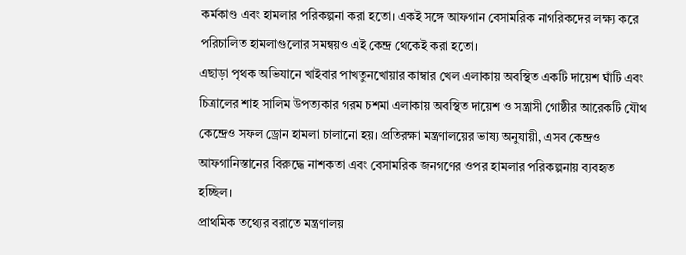কর্মকাণ্ড এবং হামলার পরিকল্পনা করা হতো। একই সঙ্গে আফগান বেসামরিক নাগরিকদের লক্ষ্য করে পরিচালিত হামলাগুলোর সমন্বয়ও এই কেন্দ্র থেকেই করা হতো।
এছাড়া পৃথক অভিযানে খাইবার পাখতুনখোয়ার কাম্বার খেল এলাকায় অবস্থিত একটি দায়েশ ঘাঁটি এবং চিত্রালের শাহ সালিম উপত্যকার গরম চশমা এলাকায় অবস্থিত দায়েশ ও সন্ত্রাসী গোষ্ঠীর আরেকটি যৌথ কেন্দ্রেও সফল ড্রোন হামলা চালানো হয়। প্রতিরক্ষা মন্ত্রণালয়ের ভাষ্য অনুযায়ী, এসব কেন্দ্রও আফগানিস্তানের বিরুদ্ধে নাশকতা এবং বেসামরিক জনগণের ওপর হামলার পরিকল্পনায় ব্যবহৃত হচ্ছিল।
প্রাথমিক তথ্যের বরাতে মন্ত্রণালয়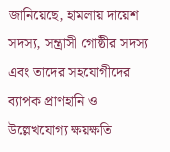জানিয়েছে, হামলায় দায়েশ সদস্য, সন্ত্রাসী গোষ্ঠীর সদস্য এবং তাদের সহযোগীদের ব্যাপক প্রাণহানি ও উল্লেখযোগ্য ক্ষয়ক্ষতি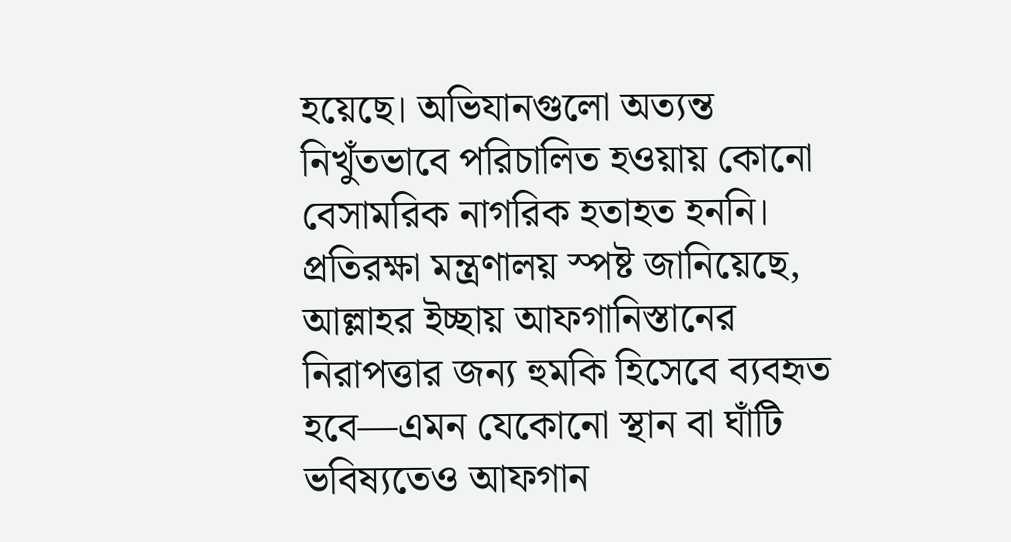হয়েছে। অভিযানগুলো অত্যন্ত নিখুঁতভাবে পরিচালিত হওয়ায় কোনো বেসামরিক নাগরিক হতাহত হননি।
প্রতিরক্ষা মন্ত্রণালয় স্পষ্ট জানিয়েছে, আল্লাহর ইচ্ছায় আফগানিস্তানের নিরাপত্তার জন্য হুমকি হিসেবে ব্যবহৃত হবে—এমন যেকোনো স্থান বা ঘাঁটি ভবিষ্যতেও আফগান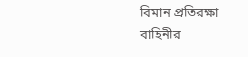বিমান প্রতিরক্ষা বাহিনীর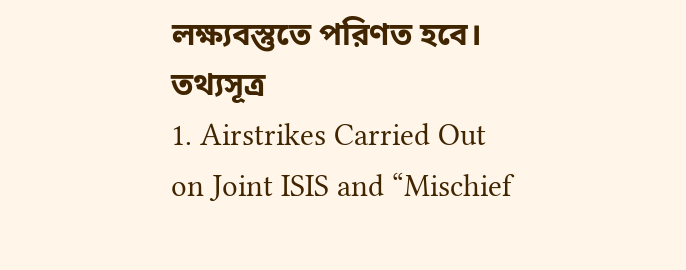লক্ষ্যবস্তুতে পরিণত হবে।
তথ্যসূত্র
1. Airstrikes Carried Out on Joint ISIS and “Mischief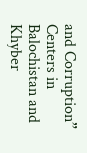and Corruption” Centers in Balochistan and Khyber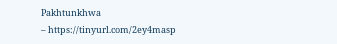Pakhtunkhwa
– https://tinyurl.com/2ey4masp